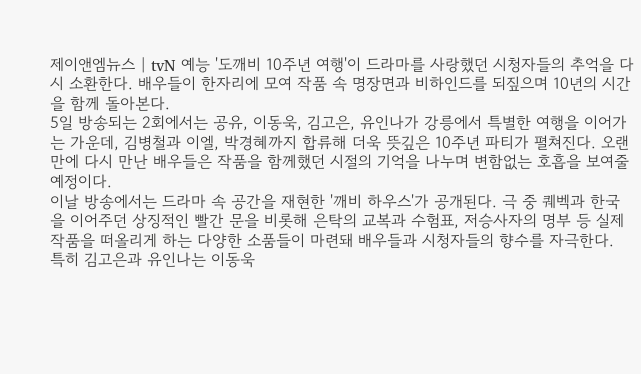제이앤엠뉴스 | tvN 예능 '도깨비 10주년 여행'이 드라마를 사랑했던 시청자들의 추억을 다시 소환한다. 배우들이 한자리에 모여 작품 속 명장면과 비하인드를 되짚으며 10년의 시간을 함께 돌아본다.
5일 방송되는 2회에서는 공유, 이동욱, 김고은, 유인나가 강릉에서 특별한 여행을 이어가는 가운데, 김병철과 이엘, 박경혜까지 합류해 더욱 뜻깊은 10주년 파티가 펼쳐진다. 오랜만에 다시 만난 배우들은 작품을 함께했던 시절의 기억을 나누며 변함없는 호흡을 보여줄 예정이다.
이날 방송에서는 드라마 속 공간을 재현한 '깨비 하우스'가 공개된다. 극 중 퀘벡과 한국을 이어주던 상징적인 빨간 문을 비롯해 은탁의 교복과 수험표, 저승사자의 명부 등 실제 작품을 떠올리게 하는 다양한 소품들이 마련돼 배우들과 시청자들의 향수를 자극한다.
특히 김고은과 유인나는 이동욱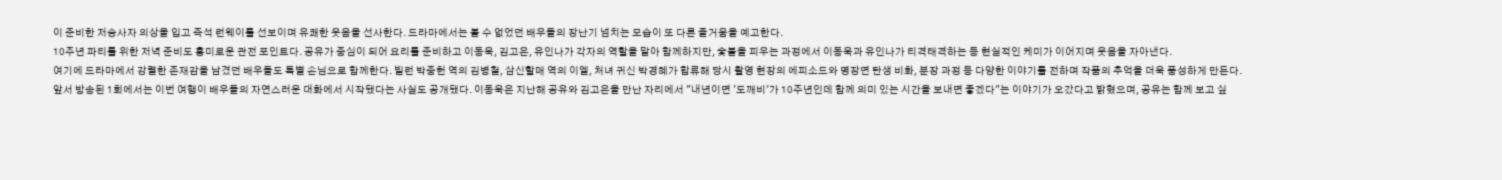이 준비한 저승사자 의상을 입고 즉석 런웨이를 선보이며 유쾌한 웃음을 선사한다. 드라마에서는 볼 수 없었던 배우들의 장난기 넘치는 모습이 또 다른 즐거움을 예고한다.
10주년 파티를 위한 저녁 준비도 흥미로운 관전 포인트다. 공유가 중심이 되어 요리를 준비하고 이동욱, 김고은, 유인나가 각자의 역할을 맡아 함께하지만, 숯불을 피우는 과정에서 이동욱과 유인나가 티격태격하는 등 현실적인 케미가 이어지며 웃음을 자아낸다.
여기에 드라마에서 강렬한 존재감을 남겼던 배우들도 특별 손님으로 함께한다. 빌런 박중헌 역의 김병철, 삼신할매 역의 이엘, 처녀 귀신 박경혜가 합류해 당시 촬영 현장의 에피소드와 명장면 탄생 비화, 분장 과정 등 다양한 이야기를 전하며 작품의 추억을 더욱 풍성하게 만든다.
앞서 방송된 1회에서는 이번 여행이 배우들의 자연스러운 대화에서 시작됐다는 사실도 공개됐다. 이동욱은 지난해 공유와 김고은을 만난 자리에서 "내년이면 '도깨비'가 10주년인데 함께 의미 있는 시간을 보내면 좋겠다"는 이야기가 오갔다고 밝혔으며, 공유는 함께 보고 싶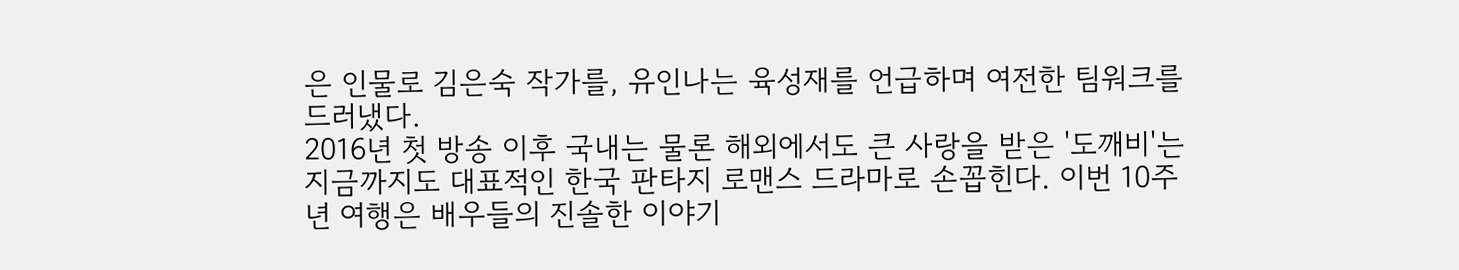은 인물로 김은숙 작가를, 유인나는 육성재를 언급하며 여전한 팀워크를 드러냈다.
2016년 첫 방송 이후 국내는 물론 해외에서도 큰 사랑을 받은 '도깨비'는 지금까지도 대표적인 한국 판타지 로맨스 드라마로 손꼽힌다. 이번 10주년 여행은 배우들의 진솔한 이야기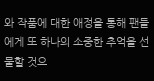와 작품에 대한 애정을 통해 팬들에게 또 하나의 소중한 추억을 선물할 것으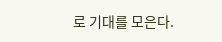로 기대를 모은다.